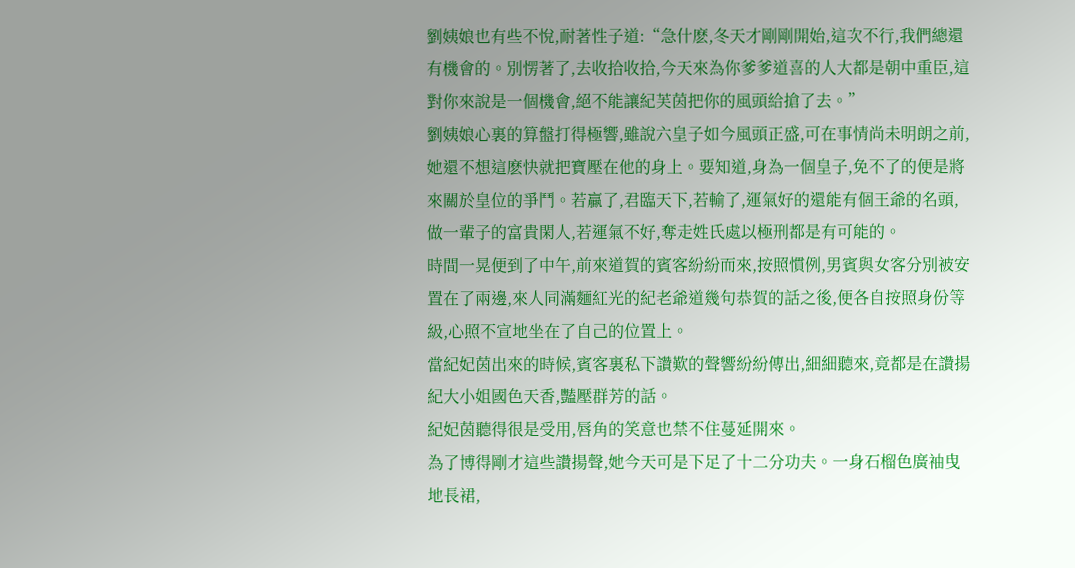劉姨娘也有些不悅,耐著性子道:“急什麽,冬天才剛剛開始,這次不行,我們總還有機會的。別愣著了,去收拾收拾,今天來為你爹爹道喜的人大都是朝中重臣,這對你來說是一個機會,絕不能讓紀芙茵把你的風頭給搶了去。”
劉姨娘心裏的算盤打得極響,雖說六皇子如今風頭正盛,可在事情尚未明朗之前,她還不想這麽快就把寶壓在他的身上。要知道,身為一個皇子,免不了的便是將來關於皇位的爭鬥。若贏了,君臨天下,若輸了,運氣好的還能有個王爺的名頭,做一輩子的富貴閑人,若運氣不好,奪走姓氏處以極刑都是有可能的。
時間一晃便到了中午,前來道賀的賓客紛紛而來,按照慣例,男賓與女客分別被安置在了兩邊,來人同滿麵紅光的紀老爺道幾句恭賀的話之後,便各自按照身份等級,心照不宣地坐在了自己的位置上。
當紀妃茵出來的時候,賓客裏私下讚歎的聲響紛紛傳出,細細聽來,竟都是在讚揚紀大小姐國色天香,豔壓群芳的話。
紀妃茵聽得很是受用,唇角的笑意也禁不住蔓延開來。
為了博得剛才這些讚揚聲,她今天可是下足了十二分功夫。一身石榴色廣袖曳地長裙,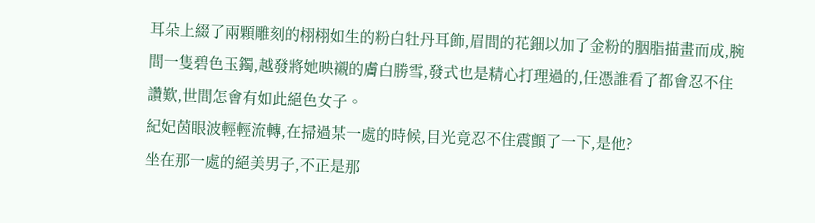耳朵上綴了兩顆雕刻的栩栩如生的粉白牡丹耳飾,眉間的花鈿以加了金粉的胭脂描畫而成,腕間一隻碧色玉鐲,越發將她映襯的膚白勝雪,發式也是精心打理過的,任憑誰看了都會忍不住讚歎,世間怎會有如此絕色女子。
紀妃茵眼波輕輕流轉,在掃過某一處的時候,目光竟忍不住震顫了一下,是他?
坐在那一處的絕美男子,不正是那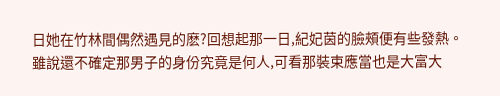日她在竹林間偶然遇見的麽?回想起那一日,紀妃茵的臉頰便有些發熱。
雖說還不確定那男子的身份究竟是何人,可看那裝束應當也是大富大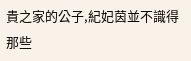貴之家的公子,紀妃茵並不識得那些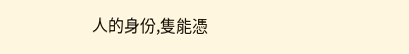人的身份,隻能憑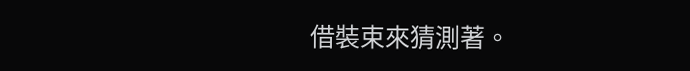借裝束來猜測著。